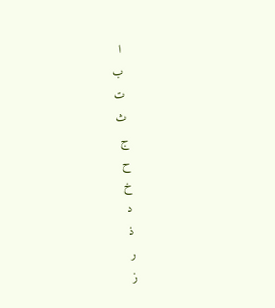ا
ب
ت
ث
ج
ح
خ
د
ذ
ر
ز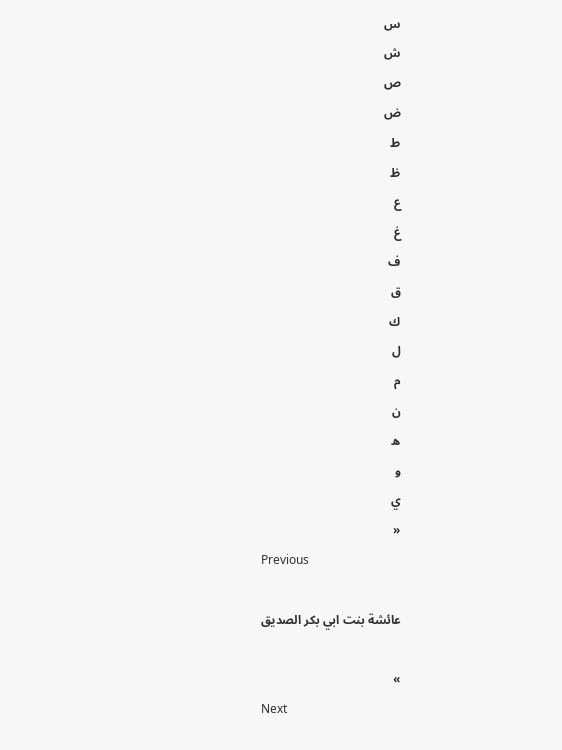س
ش
ص
ض
ط
ظ
ع
غ
ف
ق
ك
ل
م
ن
ه
و
ي
«
Previous

عائشة بنت ابي بكر الصديق

»
Next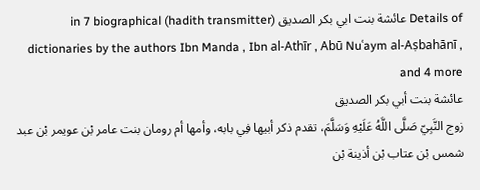Details of عائشة بنت ابي بكر الصديق (hadith transmitter) in 7 biographical dictionaries by the authors Ibn Manda , Ibn al-Athīr , Abū Nuʿaym al-Aṣbahānī , and 4 more
عائشة بنت أبي بكر الصديق
زوج النَّبِيّ صَلَّى اللَّهُ عَلَيْهِ وَسَلَّمَ، تقدم ذكر أبيها فِي بابه، وأمها أم رومان بنت عامر بْن عويمر بْن عبد شمس بْن عتاب بْن أذينة بْن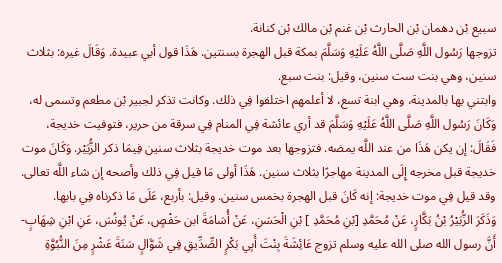سبيع بْن دهمان بْن الحارث بْن غنم بْن مالك بْن كنانة.
تزوجها رَسُول اللَّهِ صَلَّى اللَّهُ عَلَيْهِ وَسَلَّمَ بمكة قبل الهجرة بسنتين. هَذَا قول أبي عبيدة. وَقَالَ غيره: بثلاث سنين، وهي بنت ست سنين، وقيل: بنت سبع.
وابتني بها بالمدينة، وهي ابنة تسع، لا أعلمهم اختلفوا فِي ذلك. وكانت تذكر لجبير بْن مطعم وتسمى له، وَكَانَ رَسُول اللَّهِ صَلَّى اللَّهُ عَلَيْهِ وَسَلَّمَ قد أري عائشة فِي المنام فِي سرقة من حرير، فتوفيت خديجة، فَقَالَ: إن يكن هَذَا من عند اللَّه يمضه. فتزوجها بعد موت خديجة بثلاث سنين فِيمَا ذكر الزُّبَيْر. وَكَانَ موت خديجة قبل مخرجه إِلَى المدينة مهاجرًا بثلاث سنين. هَذَا أولى مَا قيل فِي ذلك وأصحه إن شاء اللَّه تعالى. وقد قيل فِي موت خديجة: إنه كَانَ قبل الهجرة بخمس سنين. وقيل: بأربع، عَلَى مَا ذكرناه فِي بابها.
وَذَكَرَ الزُّبَيْرُ بْنُ بَكَّارٍ، عَنْ مُحَمَّدِ [بْنِ مُحَمَّدِ ] بْنِ الْحَسَنِ، عَنْ أُسَامَةَ ابن حَفْصٍ، عَنْ يُونُسَ، عَنِ ابْنِ شِهَابٍ- أَنَّ رسول الله صلى الله عليه وسلم تزوج عَائِشَةَ بِنْتَ أَبِي بَكْرٍ الصِّدِّيقِ فِي شَوَّالٍ سَنَةَ عَشْرٍ مِنَ النُّبُوَّةِ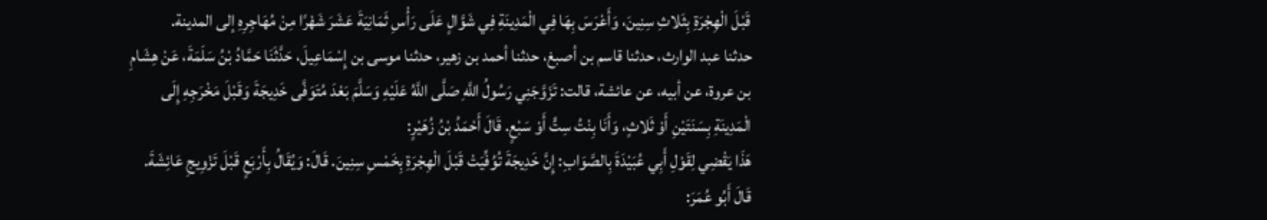قَبْلَ الْهِجْرَةِ بِثَلاثِ سِنِينَ، وَأَعْرَسَ بِهَا فِي الْمَدِينَةِ فِي شَوَّالٍ عَلَى رَأْسِ ثَمَانِيَةَ عَشَرَ شَهْرًا مِنْ مُهَاجِرِهِ إلى المدينة.
حدثنا عبد الوارث، حدثنا قاسم بن أصبغ، حدثنا أحمد بن زهير، حدثنا موسى بن إِسْمَاعِيلَ، حَدَّثَنَا حَمَّادُ بْنُ سَلَمَةَ، عَنْ هِشَامِ بن عروة، عن أبيه، عن عائشة، قالت: تَزَوَّجَنِي رَسُولُ اللَّهِ صَلَّى اللَّهُ عَلَيْهِ وَسَلَّمَ بَعْدَ مُتَوَفَّى خَدِيجَةَ وَقَبْلَ مَخْرَجِهِ إِلَى الْمَدِينَةِ بِسَنَتَيْنِ أَوْ ثَلاثٍ، وَأَنَا بِنْتُ سِتٍّ أَوْ سَبْعٍ. قَالَ أَحْمَدُ بْنُ زُهَيْرٍ:
هَذَا يَقْضِي لِقَوْلِ أَبِي عُبَيْدَةَ بِالصَّوَابِ: إِنَّ خَدِيجَةَ تُوُفِّيَتْ قَبْلَ الْهِجْرَةِ بِخَمْسِ سِنِينَ. قَالَ: وَيُقَالُ بِأَرْبَعٍ قَبْلَ تَزْوِيجِ عَائِشَةَ.
قَالَ أَبُو عُمَرَ: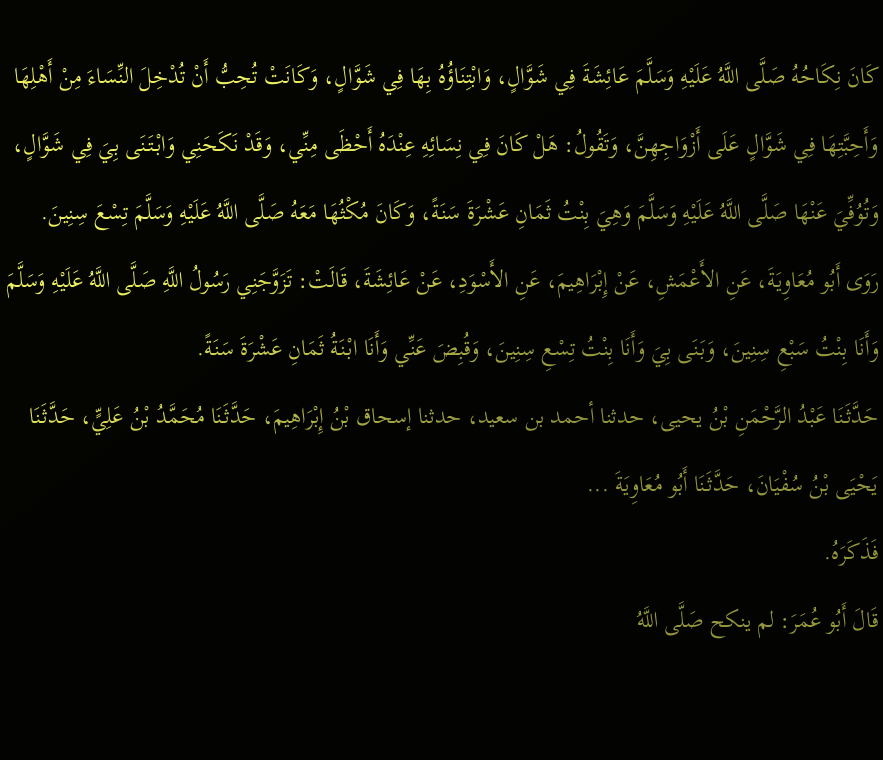كَانَ نِكَاحُهُ صَلَّى اللَّهُ عَلَيْهِ وَسَلَّمَ عَائِشَةَ فِي شَوَّالٍ، وَابْتِنَاؤُهُ بِهَا فِي شَوَّالٍ، وَكَانَتْ تُحِبُّ أَنْ تُدْخِلَ النِّسَاءَ مِنْ أَهْلِهَا وَأَحِبَّتِهَا فِي شَوَّالٍ عَلَى أَزْوَاجِهِنَّ، وَتَقُولُ: هَلْ كَانَ فِي نِسَائِهِ عِنْدَهُ أَحْظَى مِنِّي، وَقَدْ نَكَحَنِي وَابْتَنَى بِيَ فِي شَوَّالٍ، وَتُوُفِّيَ عَنْهَا صَلَّى اللَّهُ عَلَيْهِ وَسَلَّمَ وَهِيَ بِنْتُ ثَمَانِ عَشْرَةَ سَنَةً، وَكَانَ مُكْثُهَا مَعَهُ صَلَّى اللَّهُ عَلَيْهِ وَسَلَّمَ تِسْعَ سِنِينَ.
رَوَى أَبُو مُعَاوِيَةَ، عَنِ الأَعْمَشِ، عَنْ إِبْرَاهِيمَ، عَنِ الأَسْوَدِ، عَنْ عَائِشَةَ، قَالَتْ: تَزَوَّجَنِي رَسُولُ اللَّهِ صَلَّى اللَّهُ عَلَيْهِ وَسَلَّمَ وَأَنَا بِنْتُ سَبْعِ سِنِينَ، وَبَنَى بِيَ وَأَنَا بِنْتُ تِسْعِ سِنِينَ، وَقُبِضَ عَنِّي وَأَنَا ابْنَةُ ثَمَانِ عَشْرَةَ سَنَةً.
حَدَّثَنَا عَبْدُ الرَّحْمَنِ بْنُ يحيى، حدثنا أحمد بن سعيد، حدثنا إسحاق بْنُ إِبْرَاهِيمَ، حَدَّثَنَا مُحَمَّدُ بْنُ عَلِيٍّ، حَدَّثَنَا يَحْيَى بْنُ سُفْيَانَ، حَدَّثَنَا أَبُو مُعَاوِيَةَ ...
فَذَكَرَهُ.
قَالَ أَبُو عُمَرَ: لم ينكح صَلَّى اللَّهُ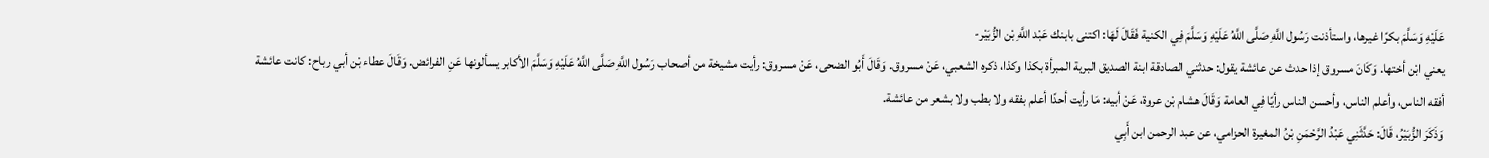عَلَيْهِ وَسَلَّمَ بكرًا غيرها، واستأذنت رَسُول اللَّهِ صَلَّى اللَّهُ عَلَيْهِ وَسَلَّمَ فِي الكنية فَقَالَ لَهَا: اكتنى بابنك عَبْد اللَّهِ بْن الزُّبَيْر-
يعني ابْن أختها. وَكَانَ مسروق إذا حدث عن عائشة يقول: حدثني الصادقة ابنة الصديق البرية المبرأة بكذا وكذا، ذكره الشعبي، عَنْ مسروق. وَقَالَ أَبُو الضحى، عَنْ مسروق: رأيت مشيخة من أصحاب رَسُول اللَّهِ صَلَّى اللَّهُ عَلَيْهِ وَسَلَّمَ الأكابر يسألونها عَنِ الفرائض. وَقَالَ عطاء بْن أبي رباح: كانت عائشة أفقه الناس، وأعلم الناس، وأحسن الناس رأيًا فِي العامة وَقَالَ هشام بْن عروة، عَنْ أبيه: مَا رأيت أحدًا أعلم بفقه ولا بطب ولا بشعر من عائشة.
وَذَكَرَ الزُّبَيْرُ، قَالَ: حَدَّثَنِي عَبْدُ الرَّحْمَنِ بْنُ المغيرة الحزامي، عن عبد الرحمن ابن أَبِي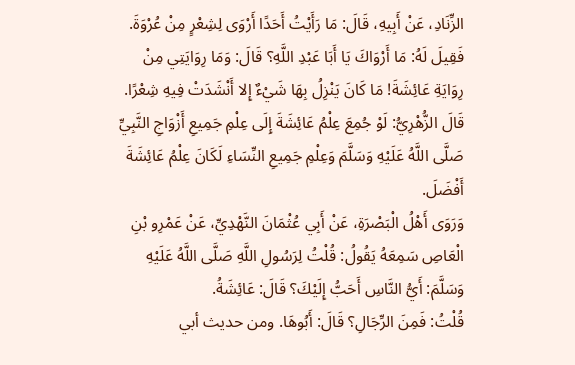الزِّنَادِ، عَنْ أَبِيهِ، قَالَ: مَا رَأَيْتُ أَحَدًا أَرْوَى لِشِعْرٍ مِنْ عُرْوَةَ.
فَقِيلَ لَهُ: مَا أَرْوَاكَ يَا أَبَا عَبْدِ اللَّهِ؟ قَالَ: وَمَا رِوَايَتِي مِنْ رِوَايَةِ عَائِشَةَ! مَا كَانَ يَنْزِلُ بِهَا شَيْءٌ إِلا أَنْشَدَتْ فِيهِ شِعْرًا. قَالَ الزُّهْرِيُّ: لَوْ جُمِعَ عِلْمُ عَائِشَةَ إِلَى عِلْمِ جَمِيعِ أَزْوَاجِ النَّبِيِّ صَلَّى اللَّهُ عَلَيْهِ وَسَلَّمَ وَعِلْمِ جَمِيعِ النِّسَاءِ لَكَانَ عِلْمُ عَائِشَةَ أَفْضَلَ.
وَرَوَى أَهْلُ الْبَصْرَةِ، عَنْ أَبِي عُثْمَانَ النَّهْدِيِّ، عَنْ عَمْرِو بْنِ الْعَاصِ سَمِعَهُ يَقُولُ: قُلْتُ لِرَسُولِ اللَّهِ صَلَّى اللَّهُ عَلَيْهِ وَسَلَّمَ: أَيُّ النَّاسِ أَحَبُّ إِلَيْكَ؟ قَالَ: عَائِشَةُ.
قُلْتُ: فَمِنَ الرِّجَالِ؟ قَالَ: أَبُوهَا. ومن حديث أبي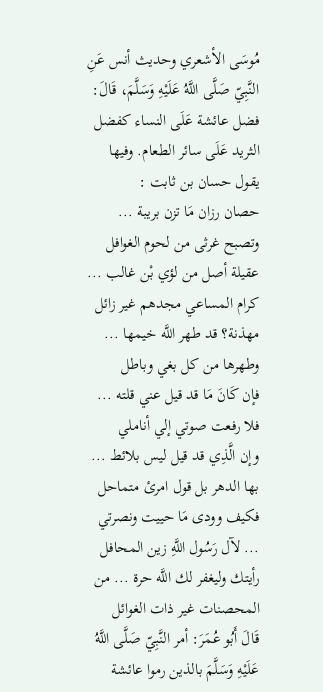مُوسَى الأشعري وحديث أنس عَنِ النَّبِيّ صَلَّى اللَّهُ عَلَيْهِ وَسَلَّمَ، قَالَ: فضل عائشة عَلَى النساء كفضل الثريد عَلَى سائر الطعام. وفيها يقول حسان بن ثابت :
حصان رزان مَا تزن بريبة ... وتصبح غرثى من لحوم الغوافل
عقيلة أصل من لؤي بْن غالب ... كرام المساعي مجدهم غير زائل
مهذنة؟ قد طهر اللَّه خيمها ... وطهرها من كل بغي وباطل
فإن كَانَ مَا قد قيل عني قلته ... فلا رفعت صوتي إلي أناملي
وإن الَّذِي قد قيل ليس بلائط ... بها الدهر بل قول امرئ متماحل
فكيف وودى مَا حييت ونصرتي ... لآل رَسُول اللَّهِ زين المحافل
رأيتك وليغفر لك اللَّه حرة ... من المحصنات غير ذات الغوائل
قَالَ أَبُو عُمَرَ: أمر النَّبِيّ صَلَّى اللَّهُ عَلَيْهِ وَسَلَّمَ بالذين رموا عائشة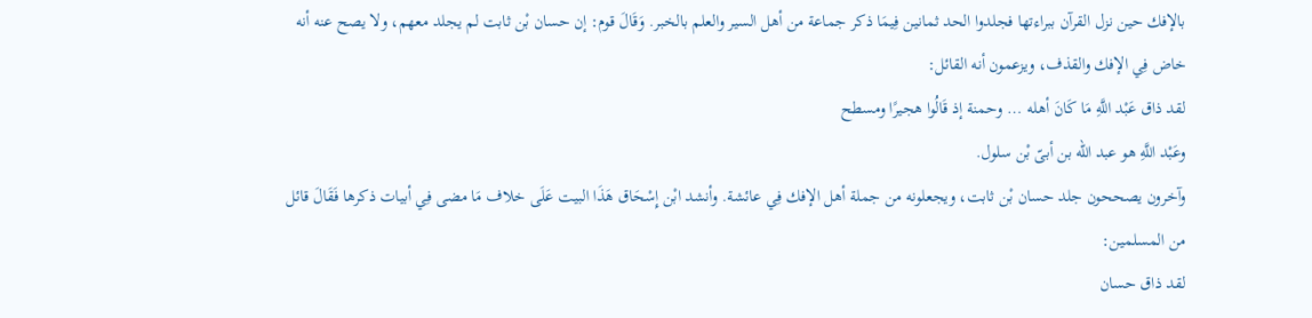بالإفك حين نزل القرآن ببراءتها فجلدوا الحد ثمانين فِيمَا ذكر جماعة من أهل السير والعلم بالخبر. وَقَالَ قوم: إن حسان بْن ثابت لم يجلد معهم، ولا يصح عنه أنه خاض فِي الإفك والقذف، ويزعمون أنه القائل:
لقد ذاق عَبْد اللَّهِ مَا كَانَ أهله ... وحمنة إذ قَالُوا هجيرًا ومسطح
وعَبْد اللَّهِ هو عبد الله بن أبىّ بْن سلول.
وآخرون يصححون جلد حسان بْن ثابت، ويجعلونه من جملة أهل الإفك فِي عائشة. وأنشد ابْن إِسْحَاق هَذَا البيت عَلَى خلاف مَا مضى فِي أبيات ذكرها فَقَالَ قائل من المسلمين:
لقد ذاق حسان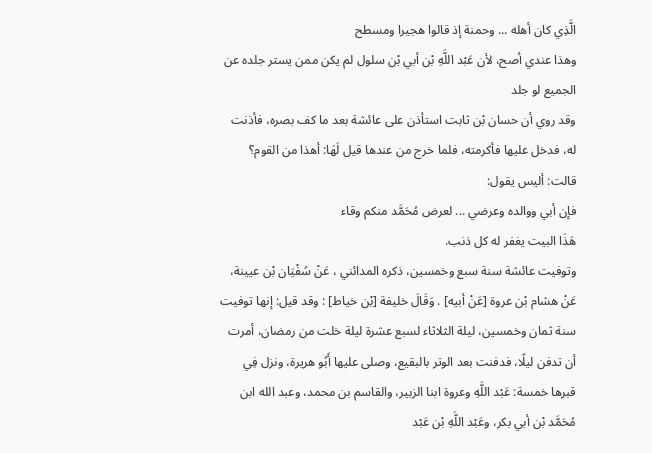الَّذِي كان أهله ... وحمنة إذ قالوا هجيرا ومسطح
وهذا عندي أصح، لأن عَبْد اللَّهِ بْن أبي بْن سلول لم يكن ممن يستر جلده عن الجميع لو جلد
وقد روي أن حسان بْن ثابت استأذن على عائشة بعد ما كف بصره، فأذنت له، فدخل عليها فأكرمته، فلما خرج من عندها قيل لَهَا: أهذا من القوم؟ قالت: أليس يقول:
فإن أبي ووالده وعرضي ... لعرض مُحَمَّد منكم وقاء
هَذَا البيت يغفر له كل ذنب.
وتوفيت عائشة سنة سبع وخمسين، ذكره المدائني ، عَنْ سُفْيَان بْن عيينة، عَنْ هشام بْن عروة [عَنْ أبيه] . وَقَالَ خليفة [بْن خياط] : وقد قيل: إنها توفيت سنة ثمان وخمسين، ليلة الثلاثاء لسبع عشرة ليلة خلت من رمضان، أمرت أن تدفن ليلًا، فدفنت بعد الوتر بالبقيع، وصلى عليها أَبُو هريرة، ونزل فِي قبرها خمسة: عَبْد اللَّهِ وعروة ابنا الزبير، والقاسم بن محمد، وعبد الله ابن مُحَمَّد بْن أبي بكر، وعَبْد اللَّهِ بْن عَبْد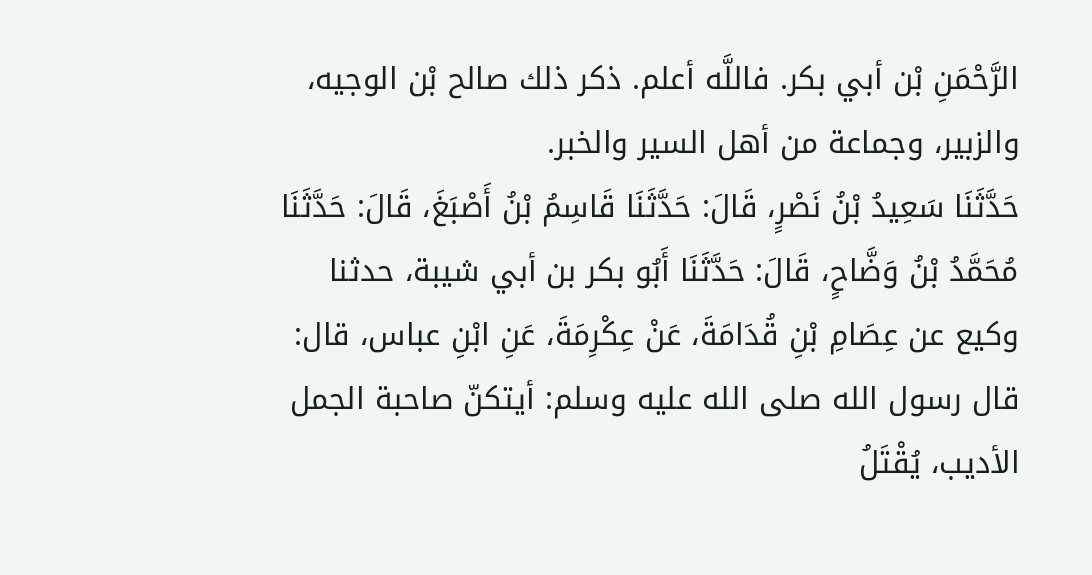الرَّحْمَنِ بْن أبي بكر. فاللَّه أعلم. ذكر ذلك صالح بْن الوجيه، والزبير، وجماعة من أهل السير والخبر.
حَدَّثَنَا سَعِيدُ بْنُ نَصْرٍ، قَالَ: حَدَّثَنَا قَاسِمُ بْنُ أَصْبَغَ، قَالَ: حَدَّثَنَا مُحَمَّدُ بْنُ وَضَّاحٍ، قَالَ: حَدَّثَنَا أَبُو بكر بن أبي شيبة، حدثنا وكيع عن عِصَامِ بْنِ قُدَامَةَ، عَنْ عِكْرِمَةَ، عَنِ ابْنِ عباس، قال: قال رسول الله صلى الله عليه وسلم: أيتكنّ صاحبة الجمل الأديب، يُقْتَلُ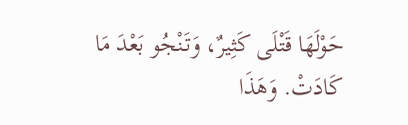حَوْلَهَا قَتْلَى كَثِيرٌ، وَتَنْجُو بَعْدَ مَا كَادَتْ. وَهَذَا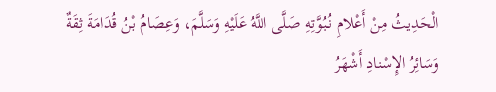الْحَدِيثُ مِنْ أَعْلامِ نُبُوَّتِهِ صَلَّى اللَّهُ عَلَيْهِ وَسَلَّمَ، وَعِصَامُ بْنُ قُدَامَةَ ثِقَةٌ وَسَائِرُ الإِسْنادِ أَشْهَرُ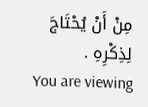مِنْ أَنْ يُحْتَاجَ لِذِكْرِهِ .
You are viewing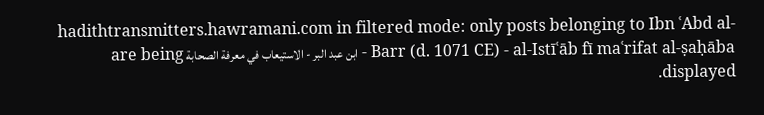hadithtransmitters.hawramani.com in filtered mode: only posts belonging to Ibn ʿAbd al-Barr (d. 1071 CE) - al-Istīʿāb fī maʿrifat al-ṣaḥāba - ابن عبد البر - الاستيعاب في معرفة الصحابة are being displayed.